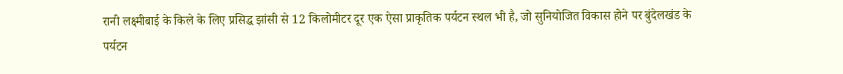रानी लक्ष्मीबाई के किले के लिए प्रसिद्ध झांसी से 12 किलोमीटर दूर एक ऐसा प्राकृतिक पर्यटन स्थल भी है, जो सुनियोजित विकास होने पर बुंदेलखंड के पर्यटन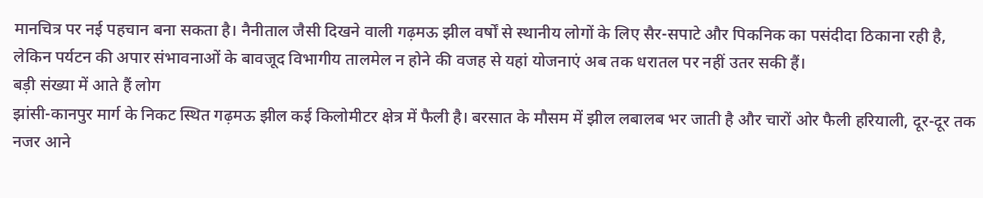मानचित्र पर नई पहचान बना सकता है। नैनीताल जैसी दिखने वाली गढ़मऊ झील वर्षों से स्थानीय लोगों के लिए सैर-सपाटे और पिकनिक का पसंदीदा ठिकाना रही है, लेकिन पर्यटन की अपार संभावनाओं के बावजूद विभागीय तालमेल न होने की वजह से यहां योजनाएं अब तक धरातल पर नहीं उतर सकी हैं।
बड़ी संख्या में आते हैं लोग
झांसी-कानपुर मार्ग के निकट स्थित गढ़मऊ झील कई किलोमीटर क्षेत्र में फैली है। बरसात के मौसम में झील लबालब भर जाती है और चारों ओर फैली हरियाली, दूर-दूर तक नजर आने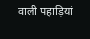वाली पहाड़ियां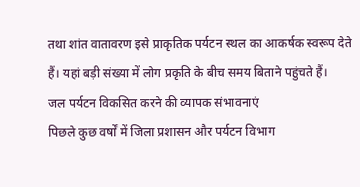तथा शांत वातावरण इसे प्राकृतिक पर्यटन स्थल का आकर्षक स्वरूप देते हैं। यहां बड़ी संख्या में लोग प्रकृति के बीच समय बिताने पहुंचते हैं।
जल पर्यटन विकसित करने की व्यापक संभावनाएं
पिछले कुछ वर्षों में जिला प्रशासन और पर्यटन विभाग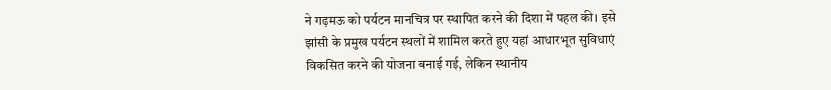ने गढ़मऊ को पर्यटन मानचित्र पर स्थापित करने की दिशा में पहल की। इसे झांसी के प्रमुख पर्यटन स्थलों में शामिल करते हुए यहां आधारभूत सुविधाएं विकसित करने की योजना बनाई गई, लेकिन स्थानीय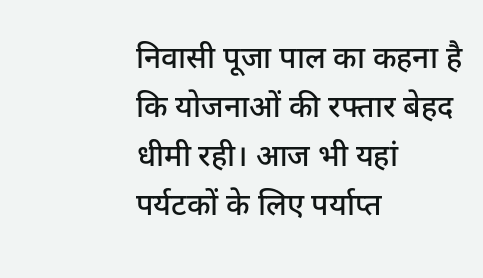निवासी पूजा पाल का कहना है कि योजनाओं की रफ्तार बेहद धीमी रही। आज भी यहां पर्यटकों के लिए पर्याप्त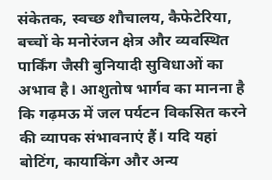संकेतक, स्वच्छ शौचालय, कैफेटेरिया, बच्चों के मनोरंजन क्षेत्र और व्यवस्थित पार्किंग जैसी बुनियादी सुविधाओं का अभाव है। आशुतोष भार्गव का मानना है कि गढ़मऊ में जल पर्यटन विकसित करने की व्यापक संभावनाएं हैं। यदि यहां बोटिंग, कायाकिंग और अन्य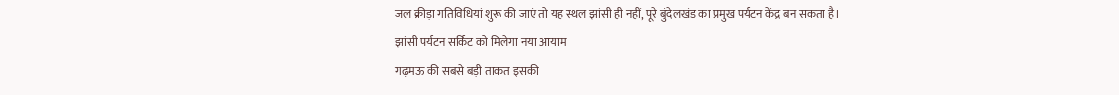जल क्रीड़ा गतिविधियां शुरू की जाएं तो यह स्थल झांसी ही नहीं, पूरे बुंदेलखंड का प्रमुख पर्यटन केंद्र बन सकता है।
झांसी पर्यटन सर्किट को मिलेगा नया आयाम
गढ़मऊ की सबसे बड़ी ताकत इसकी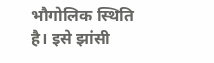भौगोलिक स्थिति है। इसे झांसी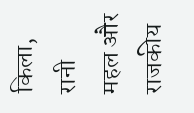किला, रानी महल और राजकीय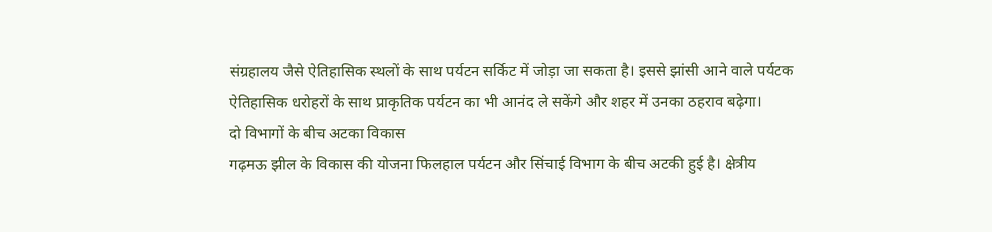संग्रहालय जैसे ऐतिहासिक स्थलों के साथ पर्यटन सर्किट में जोड़ा जा सकता है। इससे झांसी आने वाले पर्यटक ऐतिहासिक धरोहरों के साथ प्राकृतिक पर्यटन का भी आनंद ले सकेंगे और शहर में उनका ठहराव बढ़ेगा।
दो विभागों के बीच अटका विकास
गढ़मऊ झील के विकास की योजना फिलहाल पर्यटन और सिंचाई विभाग के बीच अटकी हुई है। क्षेत्रीय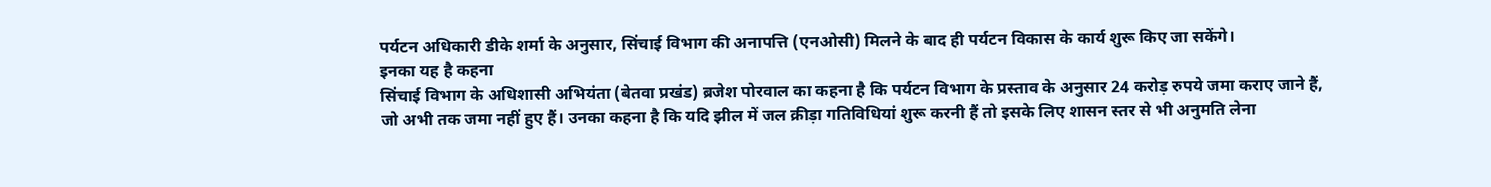पर्यटन अधिकारी डीके शर्मा के अनुसार, सिंचाई विभाग की अनापत्ति (एनओसी) मिलने के बाद ही पर्यटन विकास के कार्य शुरू किए जा सकेंगे।
इनका यह है कहना
सिंचाई विभाग के अधिशासी अभियंता (बेतवा प्रखंड) ब्रजेश पोरवाल का कहना है कि पर्यटन विभाग के प्रस्ताव के अनुसार 24 करोड़ रुपये जमा कराए जाने हैं, जो अभी तक जमा नहीं हुए हैं। उनका कहना है कि यदि झील में जल क्रीड़ा गतिविधियां शुरू करनी हैं तो इसके लिए शासन स्तर से भी अनुमति लेना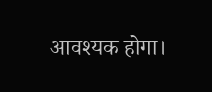आवश्यक होगा।